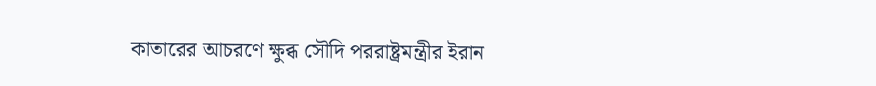কাতারের আচরণে ক্ষুব্ধ সৌদি পররাষ্ট্রমন্ত্রীর ইরান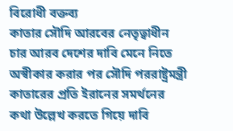বিরোধী বক্তব্য
কাতার সৌদি আরবের নেতৃত্বাধীন চার আরব দেশের দাবি মেনে নিতে অস্বীকার করার পর সৌদি পররাষ্ট্রমন্ত্রী কাতারের প্রতি ইরানের সমর্থনের কথা উল্লেখ করতে গিয়ে দাবি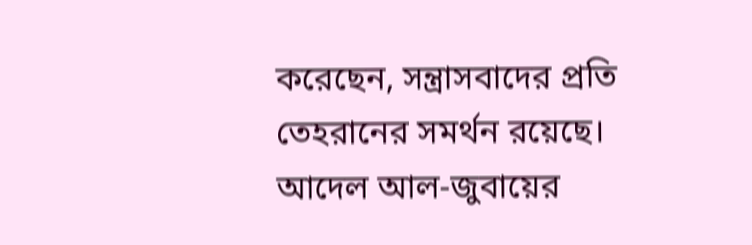করেছেন, সন্ত্রাসবাদের প্রতি তেহরানের সমর্থন রয়েছে।
আদেল আল-জুবায়ের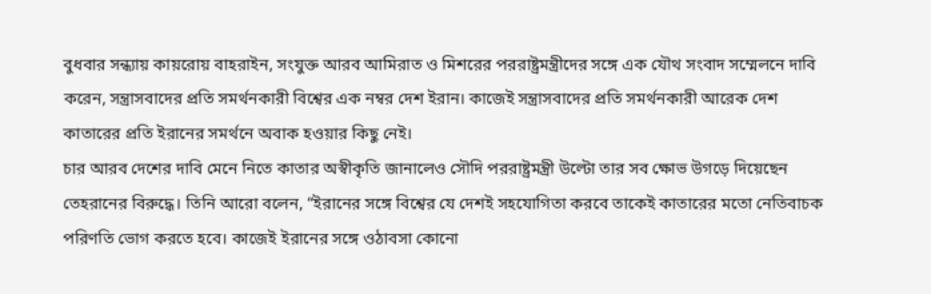বুধবার সন্ধ্যায় কায়রোয় বাহরাইন, সংযুক্ত আরব আমিরাত ও মিশরের পররাষ্ট্রমন্ত্রীদের সঙ্গে এক যৌথ সংবাদ সম্মেলনে দাবি করেন, সন্ত্রাসবাদের প্রতি সমর্থনকারী বিশ্বের এক নম্বর দেশ ইরান। কাজেই সন্ত্রাসবাদের প্রতি সমর্থনকারী আরেক দেশ কাতারের প্রতি ইরানের সমর্থনে অবাক হওয়ার কিছু নেই।
চার আরব দেশের দাবি মেনে নিতে কাতার অস্বীকৃতি জানালেও সৌদি পররাষ্ট্রমন্ত্রী উল্টো তার সব ক্ষোভ উগড়ে দিয়েছেন তেহরানের বিরুদ্ধে। তিনি আরো বলেন, “ইরানের সঙ্গে বিশ্বের যে দেশই সহযোগিতা করবে তাকেই কাতারের মতো নেতিবাচক পরিণতি ভোগ করতে হবে। কাজেই ইরানের সঙ্গে ওঠাবসা কোনো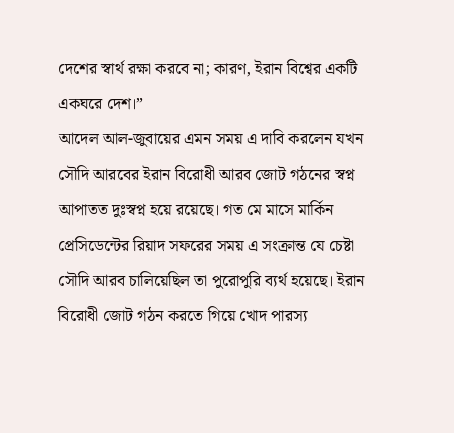দেশের স্বার্থ রক্ষা করবে না; কারণ, ইরান বিশ্বের একটি একঘরে দেশ।”
আদেল আল-জুবায়ের এমন সময় এ দাবি করলেন যখন সৌদি আরবের ইরান বিরোধী আরব জোট গঠনের স্বপ্ন আপাতত দুঃস্বপ্ন হয়ে রয়েছে। গত মে মাসে মার্কিন প্রেসিডেন্টের রিয়াদ সফরের সময় এ সংক্রান্ত যে চেষ্টা সৌদি আরব চালিয়েছিল তা পুরোপুরি ব্যর্থ হয়েছে। ইরান বিরোধী জোট গঠন করতে গিয়ে খোদ পারস্য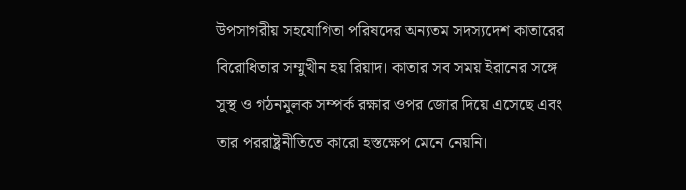উপসাগরীয় সহযোগিতা পরিষদের অন্যতম সদস্যদেশ কাতারের বিরোধিতার সম্মুখীন হয় রিয়াদ। কাতার সব সময় ইরানের সঙ্গে সুস্থ ও গঠনমুলক সম্পর্ক রক্ষার ওপর জোর দিয়ে এসেছে এবং তার পররাষ্ট্রনীতিতে কারো হস্তক্ষেপ মেনে নেয়নি।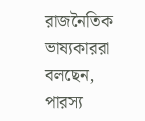রাজনৈতিক ভাষ্যকাররা বলছেন, পারস্য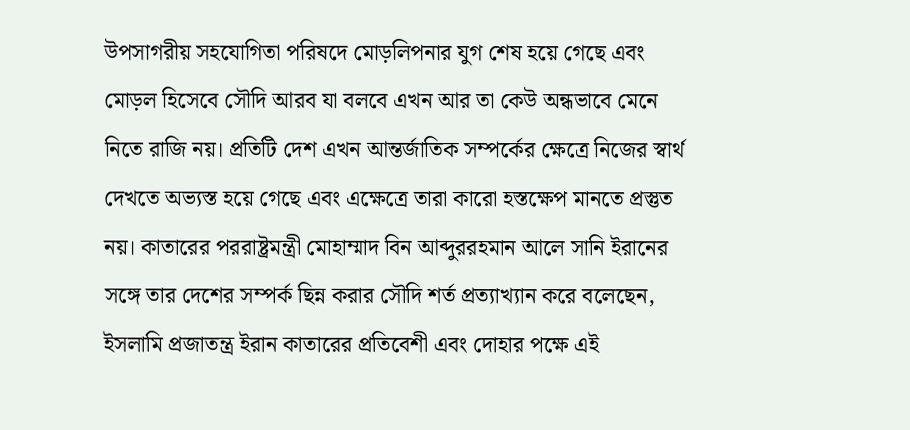উপসাগরীয় সহযোগিতা পরিষদে মোড়লিপনার যুগ শেষ হয়ে গেছে এবং মোড়ল হিসেবে সৌদি আরব যা বলবে এখন আর তা কেউ অন্ধভাবে মেনে নিতে রাজি নয়। প্রতিটি দেশ এখন আন্তর্জাতিক সম্পর্কের ক্ষেত্রে নিজের স্বার্থ দেখতে অভ্যস্ত হয়ে গেছে এবং এক্ষেত্রে তারা কারো হস্তক্ষেপ মানতে প্রস্তুত নয়। কাতারের পররাষ্ট্রমন্ত্রী মোহাম্মাদ বিন আব্দুররহমান আলে সানি ইরানের সঙ্গে তার দেশের সম্পর্ক ছিন্ন করার সৌদি শর্ত প্রত্যাখ্যান করে বলেছেন, ইসলামি প্রজাতন্ত্র ইরান কাতারের প্রতিবেশী এবং দোহার পক্ষে এই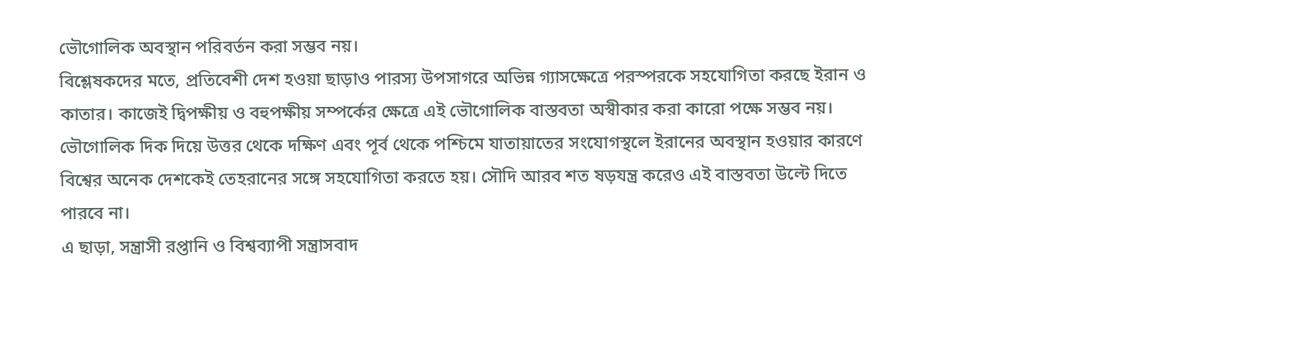ভৌগোলিক অবস্থান পরিবর্তন করা সম্ভব নয়।
বিশ্লেষকদের মতে, প্রতিবেশী দেশ হওয়া ছাড়াও পারস্য উপসাগরে অভিন্ন গ্যাসক্ষেত্রে পরস্পরকে সহযোগিতা করছে ইরান ও কাতার। কাজেই দ্বিপক্ষীয় ও বহুপক্ষীয় সম্পর্কের ক্ষেত্রে এই ভৌগোলিক বাস্তবতা অস্বীকার করা কারো পক্ষে সম্ভব নয়। ভৌগোলিক দিক দিয়ে উত্তর থেকে দক্ষিণ এবং পূর্ব থেকে পশ্চিমে যাতায়াতের সংযোগস্থলে ইরানের অবস্থান হওয়ার কারণে বিশ্বের অনেক দেশকেই তেহরানের সঙ্গে সহযোগিতা করতে হয়। সৌদি আরব শত ষড়যন্ত্র করেও এই বাস্তবতা উল্টে দিতে পারবে না।
এ ছাড়া, সন্ত্রাসী রপ্তানি ও বিশ্বব্যাপী সন্ত্রাসবাদ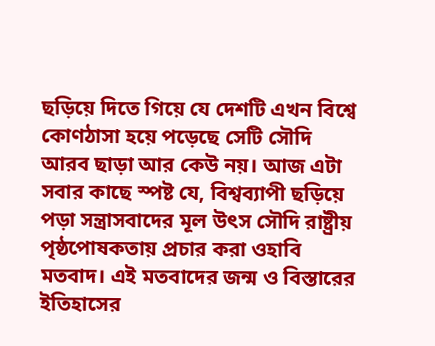ছড়িয়ে দিতে গিয়ে যে দেশটি এখন বিশ্বে কোণঠাসা হয়ে পড়েছে সেটি সৌদি আরব ছাড়া আর কেউ নয়। আজ এটা সবার কাছে স্পষ্ট যে, বিশ্বব্যাপী ছড়িয়ে পড়া সন্ত্রাসবাদের মূল উৎস সৌদি রাষ্ট্রীয় পৃষ্ঠপোষকতায় প্রচার করা ওহাবি মতবাদ। এই মতবাদের জন্ম ও বিস্তারের ইতিহাসের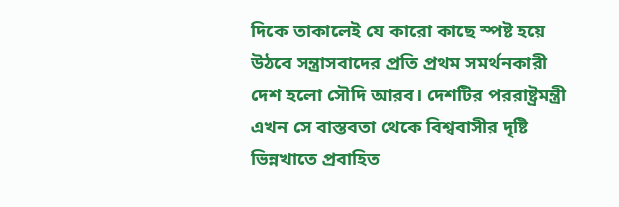দিকে তাকালেই যে কারো কাছে স্পষ্ট হয়ে উঠবে সন্ত্রাসবাদের প্রতি প্রথম সমর্থনকারী দেশ হলো সৌদি আরব। দেশটির পররাষ্ট্রমন্ত্রী এখন সে বাস্তবতা থেকে বিশ্ববাসীর দৃষ্টি ভিন্নখাতে প্রবাহিত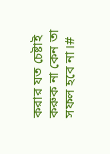করার যত চেষ্টাই করুক না কেন তা সফল হবে না।#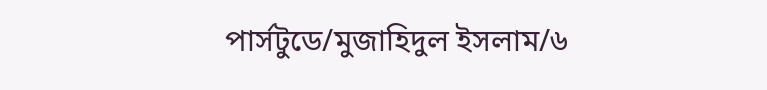পার্সটুডে/মুজাহিদুল ইসলাম/৬